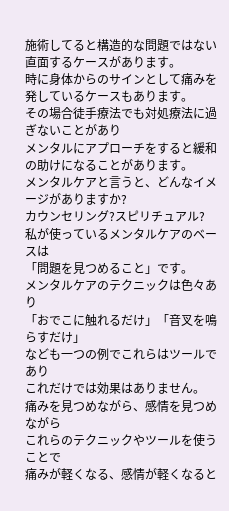施術してると構造的な問題ではない直面するケースがあります。
時に身体からのサインとして痛みを発しているケースもあります。
その場合徒手療法でも対処療法に過ぎないことがあり
メンタルにアプローチをすると緩和の助けになることがあります。
メンタルケアと言うと、どんなイメージがありますか?
カウンセリング?スピリチュアル?
私が使っているメンタルケアのベースは
「問題を見つめること」です。
メンタルケアのテクニックは色々あり
「おでこに触れるだけ」「音叉を鳴らすだけ」
なども一つの例でこれらはツールであり
これだけでは効果はありません。
痛みを見つめながら、感情を見つめながら
これらのテクニックやツールを使うことで
痛みが軽くなる、感情が軽くなると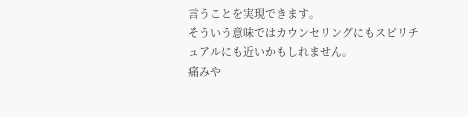言うことを実現できます。
そういう意味ではカウンセリングにもスピリチュアルにも近いかもしれません。
痛みや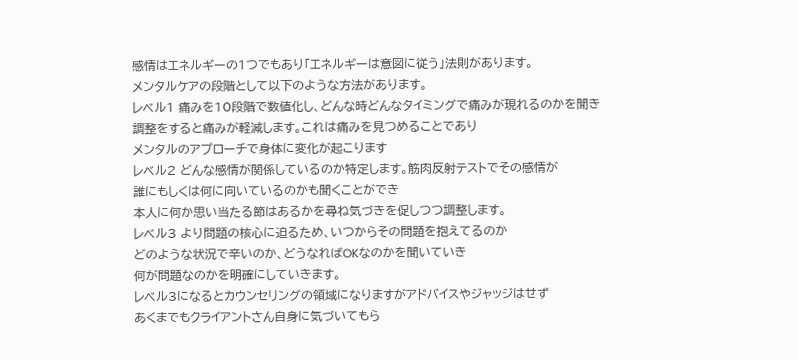感情はエネルギーの1つでもあり「エネルギーは意図に従う」法則があります。
メンタルケアの段階として以下のような方法があります。
レベル1 痛みを10段階で数値化し、どんな時どんなタイミングで痛みが現れるのかを聞き
調整をすると痛みが軽減します。これは痛みを見つめることであり
メンタルのアプローチで身体に変化が起こります
レベル2 どんな感情が関係しているのか特定します。筋肉反射テストでその感情が
誰にもしくは何に向いているのかも聞くことができ
本人に何か思い当たる節はあるかを尋ね気づきを促しつつ調整します。
レベル3 より問題の核心に迫るため、いつからその問題を抱えてるのか
どのような状況で辛いのか、どうなればOKなのかを聞いていき
何が問題なのかを明確にしていきます。
レベル3になるとカウンセリングの領域になりますがアドバイスやジャッジはせず
あくまでもクライアントさん自身に気づいてもら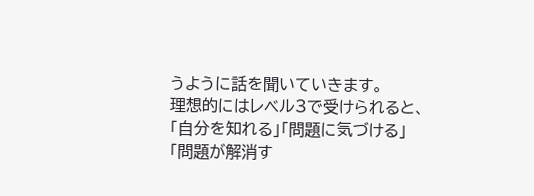うように話を聞いていきます。
理想的にはレベル3で受けられると、「自分を知れる」「問題に気づける」
「問題が解消す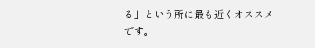る」という所に最も近くオススメです。